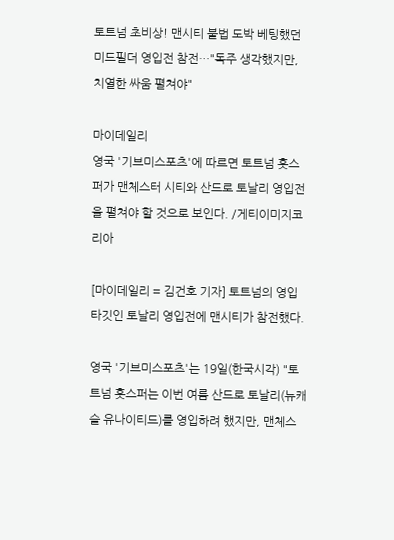토트넘 초비상! 맨시티 불법 도박 베팅했던 미드필더 영입전 참전…"독주 생각했지만, 치열한 싸움 펼쳐야"

마이데일리
영국 '기브미스포츠'에 따르면 토트넘 홋스퍼가 맨체스터 시티와 산드로 토날리 영입전을 펼쳐야 할 것으로 보인다. /게티이미지코리아

[마이데일리 = 김건호 기자] 토트넘의 영입 타깃인 토날리 영입전에 맨시티가 참전했다.

영국 '기브미스포츠'는 19일(한국시각) "토트넘 홋스퍼는 이번 여름 산드로 토날리(뉴캐슬 유나이티드)를 영입하려 했지만, 맨체스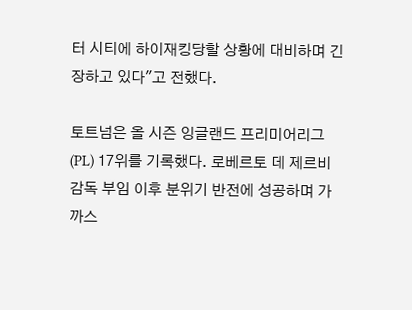터 시티에 하이재킹당할 상황에 대비하며 긴장하고 있다"고 전했다.

토트넘은 올 시즌 잉글랜드 프리미어리그(PL) 17위를 기록했다. 로베르토 데 제르비 감독 부임 이후 분위기 반전에 성공하며 가까스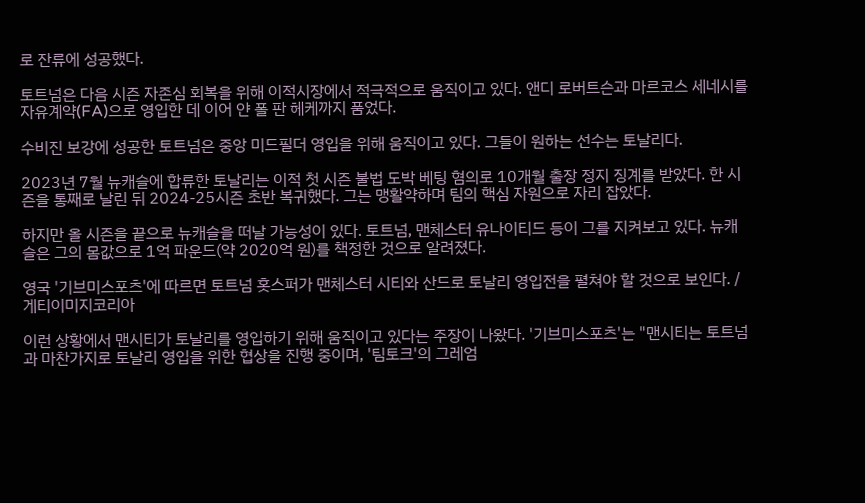로 잔류에 성공했다.

토트넘은 다음 시즌 자존심 회복을 위해 이적시장에서 적극적으로 움직이고 있다. 앤디 로버트슨과 마르코스 세네시를 자유계약(FA)으로 영입한 데 이어 얀 폴 판 헤케까지 품었다.

수비진 보강에 성공한 토트넘은 중앙 미드필더 영입을 위해 움직이고 있다. 그들이 원하는 선수는 토날리다.

2023년 7월 뉴캐슬에 합류한 토날리는 이적 첫 시즌 불법 도박 베팅 혐의로 10개월 출장 정지 징계를 받았다. 한 시즌을 통째로 날린 뒤 2024-25시즌 초반 복귀했다. 그는 맹활약하며 팀의 핵심 자원으로 자리 잡았다.

하지만 올 시즌을 끝으로 뉴캐슬을 떠날 가능성이 있다. 토트넘, 맨체스터 유나이티드 등이 그를 지켜보고 있다. 뉴캐슬은 그의 몸값으로 1억 파운드(약 2020억 원)를 책정한 것으로 알려졌다.

영국 '기브미스포츠'에 따르면 토트넘 홋스퍼가 맨체스터 시티와 산드로 토날리 영입전을 펼쳐야 할 것으로 보인다. /게티이미지코리아

이런 상황에서 맨시티가 토날리를 영입하기 위해 움직이고 있다는 주장이 나왔다. '기브미스포츠'는 "맨시티는 토트넘과 마찬가지로 토날리 영입을 위한 협상을 진행 중이며, '팀토크'의 그레엄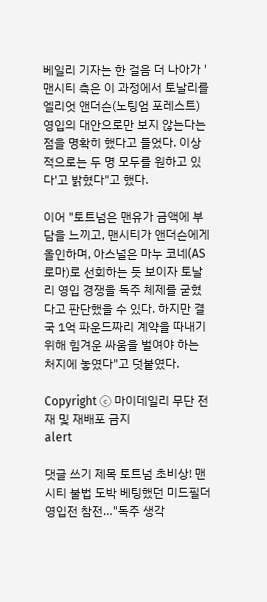베일리 기자는 한 걸음 더 나아가 '맨시티 측은 이 과정에서 토날리를 엘리엇 앤더슨(노팅엄 포레스트) 영입의 대안으로만 보지 않는다는 점을 명확히 했다고 들었다. 이상적으로는 두 명 모두를 원하고 있다'고 밝혔다"고 했다.

이어 "토트넘은 맨유가 금액에 부담을 느끼고, 맨시티가 앤더슨에게 올인하며, 아스널은 마누 코네(AS 로마)로 선회하는 듯 보이자 토날리 영입 경쟁을 독주 체제를 굳혔다고 판단했을 수 있다. 하지만 결국 1억 파운드짜리 계약을 따내기 위해 힘겨운 싸움을 벌여야 하는 처지에 놓였다"고 덧붙였다.

Copyright ⓒ 마이데일리 무단 전재 및 재배포 금지
alert

댓글 쓰기 제목 토트넘 초비상! 맨시티 불법 도박 베팅했던 미드필더 영입전 참전…"독주 생각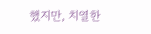했지만, 치열한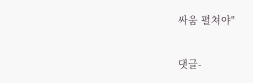싸움 펼쳐야"

댓글-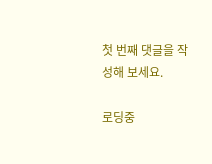첫 번째 댓글을 작성해 보세요.

로딩중